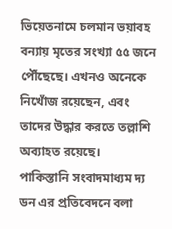ভিয়েতনামে চলমান ভয়াবহ বন্যায় মৃতের সংখ্যা ৫৫ জনে পৌঁছেছে। এখনও অনেকে নিখোঁজ রয়েছেন, এবং তাদের উদ্ধার করতে তল্লাশি অব্যাহত রয়েছে।
পাকিস্তানি সংবাদমাধ্যম দ্য ডন এর প্রতিবেদনে বলা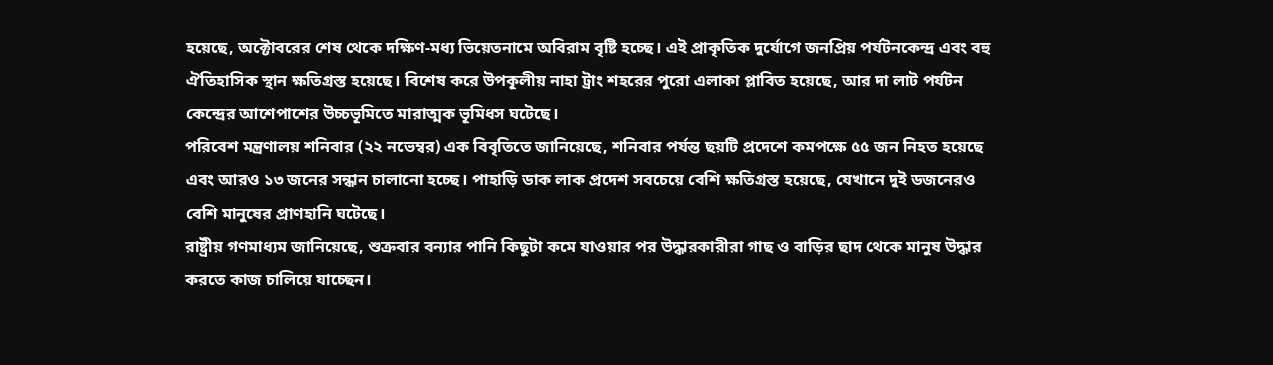হয়েছে, অক্টোবরের শেষ থেকে দক্ষিণ-মধ্য ভিয়েতনামে অবিরাম বৃষ্টি হচ্ছে। এই প্রাকৃতিক দুর্যোগে জনপ্রিয় পর্যটনকেন্দ্র এবং বহু ঐতিহাসিক স্থান ক্ষতিগ্রস্ত হয়েছে। বিশেষ করে উপকূলীয় নাহা ট্রাং শহরের পুরো এলাকা প্লাবিত হয়েছে, আর দা লাট পর্যটন কেন্দ্রের আশেপাশের উচ্চভূমিতে মারাত্মক ভূমিধস ঘটেছে।
পরিবেশ মন্ত্রণালয় শনিবার (২২ নভেম্বর) এক বিবৃতিতে জানিয়েছে, শনিবার পর্যন্ত ছয়টি প্রদেশে কমপক্ষে ৫৫ জন নিহত হয়েছে এবং আরও ১৩ জনের সন্ধান চালানো হচ্ছে। পাহাড়ি ডাক লাক প্রদেশ সবচেয়ে বেশি ক্ষতিগ্রস্ত হয়েছে, যেখানে দুই ডজনেরও বেশি মানুষের প্রাণহানি ঘটেছে।
রাষ্ট্রীয় গণমাধ্যম জানিয়েছে, শুক্রবার বন্যার পানি কিছুটা কমে যাওয়ার পর উদ্ধারকারীরা গাছ ও বাড়ির ছাদ থেকে মানুষ উদ্ধার করতে কাজ চালিয়ে যাচ্ছেন।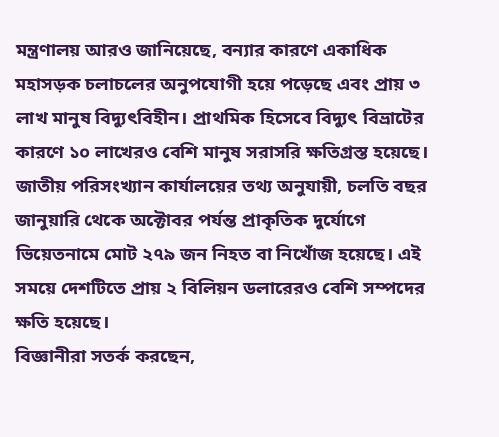মন্ত্রণালয় আরও জানিয়েছে, বন্যার কারণে একাধিক মহাসড়ক চলাচলের অনুপযোগী হয়ে পড়েছে এবং প্রায় ৩ লাখ মানুষ বিদ্যুৎবিহীন। প্রাথমিক হিসেবে বিদ্যুৎ বিভ্রাটের কারণে ১০ লাখেরও বেশি মানুষ সরাসরি ক্ষতিগ্রস্ত হয়েছে।
জাতীয় পরিসংখ্যান কার্যালয়ের তথ্য অনুযায়ী, চলতি বছর জানুয়ারি থেকে অক্টোবর পর্যন্ত প্রাকৃতিক দুর্যোগে ভিয়েতনামে মোট ২৭৯ জন নিহত বা নিখোঁজ হয়েছে। এই সময়ে দেশটিতে প্রায় ২ বিলিয়ন ডলারেরও বেশি সম্পদের ক্ষতি হয়েছে।
বিজ্ঞানীরা সতর্ক করছেন,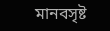মানবসৃষ্ট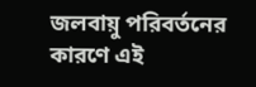জলবায়ু পরিবর্তনের কারণে এই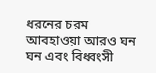ধরনের চরম আবহাওয়া আরও ঘন ঘন এবং বিধ্বংসী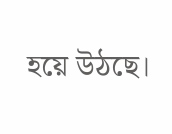হয়ে উঠছে।